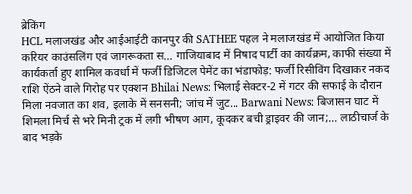ब्रेकिंग
HCL मलाजखंड और आईआईटी कानपुर की SATHEE पहल ने मलाजखंड में आयोजित किया करियर काउंसलिंग एवं जागरूकता स... गाजियाबाद में निषाद पार्टी का कार्यक्रम, काफी संख्या में कार्यकर्ता हुए शामिल कवर्धा में फर्जी डिजिटल पेमेंट का भंडाफोड़: फर्जी रिसीविंग दिखाकर नकद राशि ऐंठने वाले गिरोह पर एक्शन Bhilai News: भिलाई सेक्टर-2 में गटर की सफाई के दौरान मिला नवजात का शव, इलाके में सनसनी; जांच में जुट... Barwani News: बिजासन घाट में शिमला मिर्च से भरे मिनी ट्रक में लगी भीषण आग, कूदकर बची ड्राइवर की जान;... लाठीचार्ज के बाद भड़के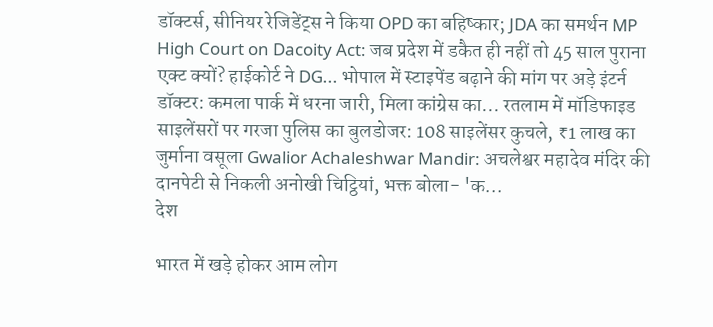डॉक्टर्स, सीनियर रेजिडेंट्स ने किया OPD का बहिष्कार; JDA का समर्थन MP High Court on Dacoity Act: जब प्रदेश में डकैत ही नहीं तो 45 साल पुराना एक्ट क्यों? हाईकोर्ट ने DG... भोपाल में स्टाइपेंड बढ़ाने की मांग पर अड़े इंटर्न डॉक्टर: कमला पार्क में धरना जारी, मिला कांग्रेस का... रतलाम में मॉडिफाइड साइलेंसरों पर गरजा पुलिस का बुलडोजर: 108 साइलेंसर कुचले, ₹1 लाख का जुर्माना वसूला Gwalior Achaleshwar Mandir: अचलेश्वर महादेव मंदिर की दानपेटी से निकली अनोखी चिट्ठियां, भक्त बोला- 'क...
देश

भारत में खड़े होकर आम लोग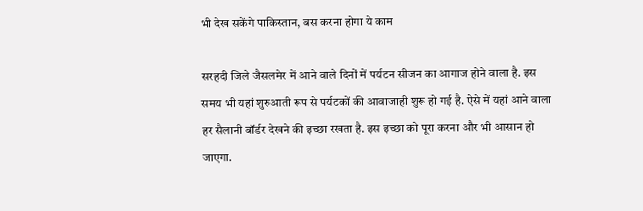भी देख सकेंगे पाकिस्तान, बस करना होगा ये काम

सरहदी जिले जैसलमेर में आने वाले दिनों में पर्यटन सीजन का आगाज होने वाला है. इस समय भी यहां शुरुआती रूप से पर्यटकों की आवाजाही शुरू हो गई है. ऐसे में यहां आने वाला हर सैलानी बॉर्डर देखने की इच्छा रखता है. इस इच्छा को पूरा करना और भी आसान हो जाएगा.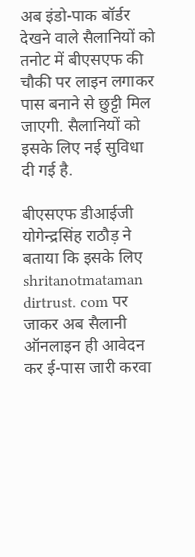अब इंडो-पाक बॉर्डर देखने वाले सैलानियों को तनोट में बीएसएफ की चौकी पर लाइन लगाकर पास बनाने से छुट्टी मिल जाएगी. सैलानियों को इसके लिए नई सुविधा दी गई है.

बीएसएफ डीआईजी योगेन्द्रसिंह राठौड़ ने बताया कि इसके लिए shritanotmataman dirtrust. com पर जाकर अब सैलानी ऑनलाइन ही आवेदन कर ई-पास जारी करवा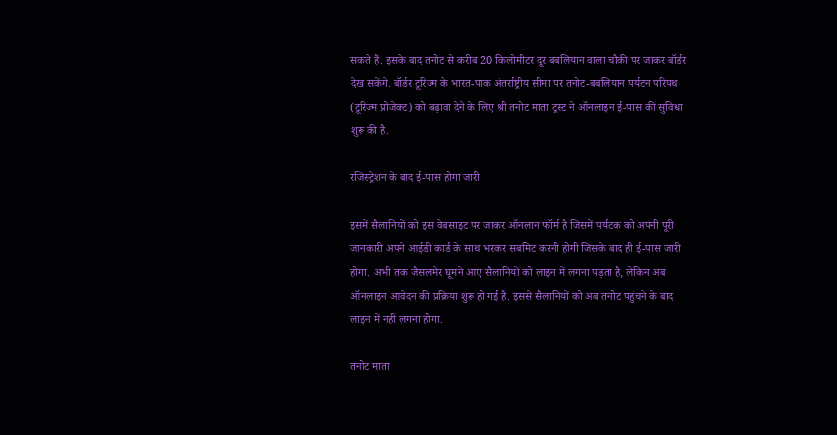सकते हैं. इसके बाद तनोट से करीब 20 किलोमीटर दूर बबलियान वाला चौकी पर जाकर बॉर्डर देख सकेंगे. बॉर्डर टूरिज्म के भारत-पाक अंतर्राष्ट्रीय सीमा पर तनोट-बबलियान पर्यटन परिपथ (टूरिज्म प्रोजेक्ट) को बढ़ावा देने के लिए श्री तनोट माता ट्रस्ट ने ऑनलाइन ई-पास की सुविधा शुरू की है.

रजिस्ट्रेशन के बाद ई-पास होगा जारी

इसमें सैलानियों को इस वेबसाइट पर जाकर ऑनलान फॉर्म है जिसमें पर्यटक को अपनी पूरी जानकारी अपने आईडी कार्ड के साथ भरकर सबमिट करनी होगी जिसके बाद ही ई-पास जारी होगा. अभी तक जैसलमेर घूमने आए सैलानियों को लाइन में लगना पड़ता है, लेकिन अब ऑनलाइन आवेदन की प्रक्रिया शुरू हो गई है. इससे सैलानियों को अब तनोट पहुंचने के बाद लाइन में नहीं लगना होगा.

तनोट माता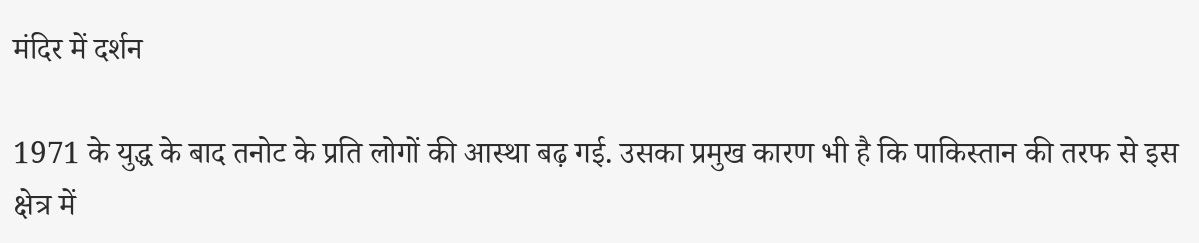मंदिर में दर्शन

1971 के युद्ध के बाद तनोट के प्रति लोगों की आस्था बढ़ गई. उसका प्रमुख कारण भी है कि पाकिस्तान की तरफ से इस क्षेत्र में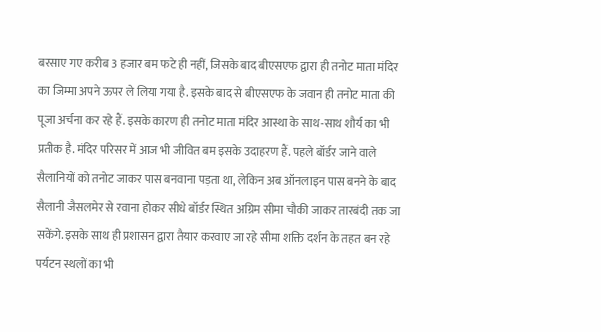बरसाए गए करीब 3 हजार बम फटे ही नहीं, जिसके बाद बीएसएफ द्वारा ही तनोट माता मंदिर का जिम्मा अपने ऊपर ले लिया गया है. इसके बाद से बीएसएफ के जवान ही तनोट माता की पूजा अर्चना कर रहे हैं. इसके कारण ही तनोट माता मंदिर आस्था के साथ-साथ शौर्य का भी प्रतीक है. मंदिर परिसर में आज भी जीवित बम इसके उदाहरण हैं. पहले बॉर्डर जाने वाले सैलानियों को तनोट जाकर पास बनवाना पड़ता था, लेकिन अब ऑनलाइन पास बनने के बाद सैलानी जैसलमेर से रवाना होकर सीधे बॉर्डर स्थित अग्रिम सीमा चौकी जाकर तारबंदी तक जा सकेंगे. इसके साथ ही प्रशासन द्वारा तैयार करवाए जा रहे सीमा शक्ति दर्शन के तहत बन रहे पर्यटन स्थलों का भी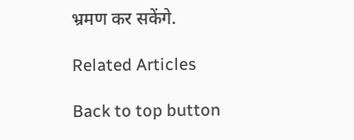भ्रमण कर सकेंगे.

Related Articles

Back to top button